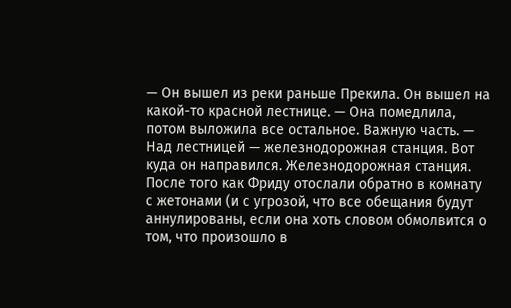— Он вышел из реки раньше Прекила. Он вышел на какой-то красной лестнице. — Она помедлила, потом выложила все остальное. Важную часть. — Над лестницей — железнодорожная станция. Вот куда он направился. Железнодорожная станция.
После того как Фриду отослали обратно в комнату с жетонами (и с угрозой, что все обещания будут аннулированы, если она хоть словом обмолвится о том, что произошло в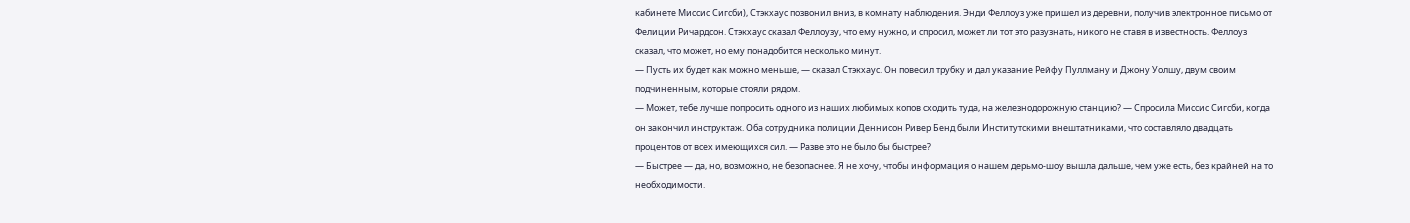кабинете Миссис Сигсби), Стэкхаус позвонил вниз, в комнату наблюдения. Энди Феллоуз уже пришел из деревни, получив электронное письмо от Фелиции Ричардсон. Стэкхаус сказал Феллоузу, что ему нужно, и спросил, может ли тот это разузнать, никого не ставя в известность. Феллоуз сказал, что может, но ему понадобится несколько минут.
— Пусть их будет как можно меньше, — сказал Стэкхаус. Он повесил трубку и дал указание Рейфу Пуллману и Джону Уолшу, двум своим подчиненным, которые стояли рядом.
— Может, тебе лучше попросить одного из наших любимых копов сходить туда, на железнодорожную станцию? — Спросила Миссис Сигсби, когда он закончил инструктаж. Оба сотрудника полиции Деннисон Ривер Бенд были Институтскими внештатниками, что составляло двадцать процентов от всех имеющихся сил. — Разве это не было бы быстрее?
— Быстрее — да, но, возможно, не безопаснее. Я не хочу, чтобы информация о нашем дерьмо-шоу вышла дальше, чем уже есть, без крайней на то необходимости.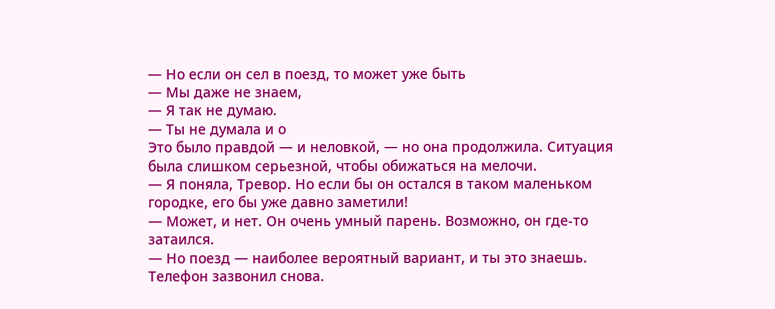— Но если он сел в поезд, то может уже быть
— Мы даже не знаем,
— Я так не думаю.
— Ты не думала и о
Это было правдой — и неловкой, — но она продолжила. Ситуация была слишком серьезной, чтобы обижаться на мелочи.
— Я поняла, Тревор. Но если бы он остался в таком маленьком городке, его бы уже давно заметили!
— Может, и нет. Он очень умный парень. Возможно, он где-то затаился.
— Но поезд — наиболее вероятный вариант, и ты это знаешь.
Телефон зазвонил снова.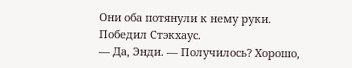Они оба потянули к нему руки. Победил Стэкхаус.
— Да, Энди. — Получилось? Хорошо,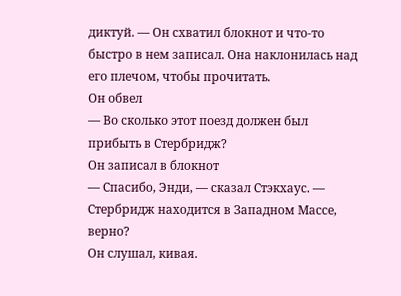диктуй. — Он схватил блокнот и что-то быстро в нем записал. Она наклонилась над его плечом, чтобы прочитать.
Он обвел
— Во сколько этот поезд должен был прибыть в Стербридж?
Он записал в блокнот
— Спасибо, Энди, — сказал Стэкхаус. — Стербридж находится в Западном Массе, верно?
Он слушал, кивая.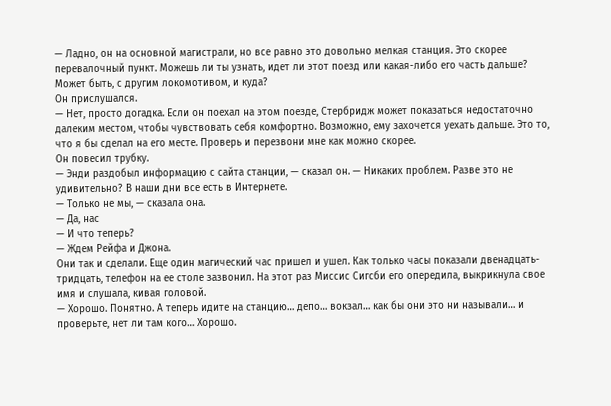— Ладно, он на основной магистрали, но все равно это довольно мелкая станция. Это скорее перевалочный пункт. Можешь ли ты узнать, идет ли этот поезд или какая-либо его часть дальше? Может быть, с другим локомотивом, и куда?
Он прислушался.
— Нет, просто догадка. Если он поехал на этом поезде, Стербридж может показаться недостаточно далеким местом, чтобы чувствовать себя комфортно. Возможно, ему захочется уехать дальше. Это то, что я бы сделал на его месте. Проверь и перезвони мне как можно скорее.
Он повесил трубку.
— Энди раздобыл информацию с сайта станции, — сказал он. — Никаких проблем. Разве это не удивительно? В наши дни все есть в Интернете.
— Только не мы, — сказала она.
— Да, нас
— И что теперь?
— Ждем Рейфа и Джона.
Они так и сделали. Еще один магический час пришел и ушел. Как только часы показали двенадцать-тридцать, телефон на ее столе зазвонил. На этот раз Миссис Сигсби его опередила, выкрикнула свое имя и слушала, кивая головой.
— Хорошо. Понятно. А теперь идите на станцию… депо… вокзал… как бы они это ни называли… и проверьте, нет ли там кого… Хорошо.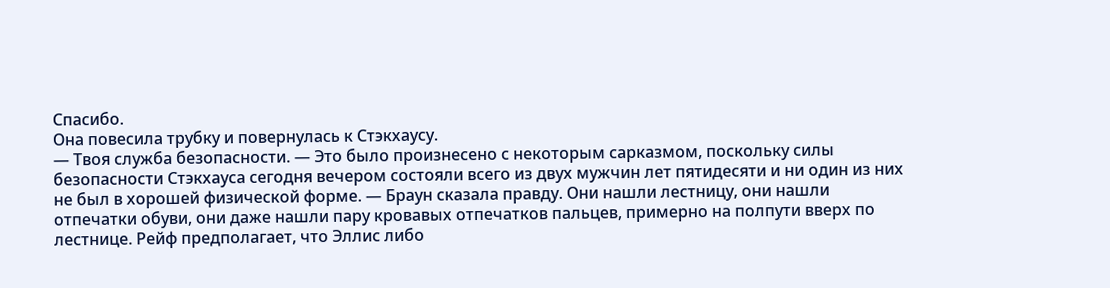Спасибо.
Она повесила трубку и повернулась к Стэкхаусу.
— Твоя служба безопасности. — Это было произнесено с некоторым сарказмом, поскольку силы безопасности Стэкхауса сегодня вечером состояли всего из двух мужчин лет пятидесяти и ни один из них не был в хорошей физической форме. — Браун сказала правду. Они нашли лестницу, они нашли отпечатки обуви, они даже нашли пару кровавых отпечатков пальцев, примерно на полпути вверх по лестнице. Рейф предполагает, что Эллис либо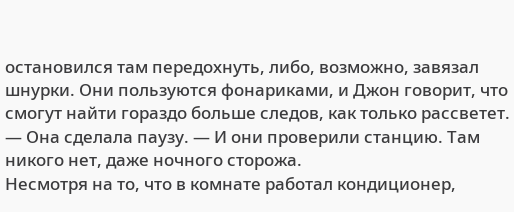остановился там передохнуть, либо, возможно, завязал шнурки. Они пользуются фонариками, и Джон говорит, что смогут найти гораздо больше следов, как только рассветет. — Она сделала паузу. — И они проверили станцию. Там никого нет, даже ночного сторожа.
Несмотря на то, что в комнате работал кондиционер,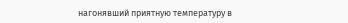нагонявший приятную температуру в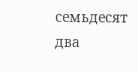семьдесят два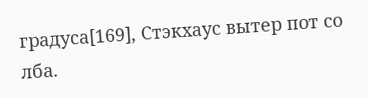градуса[169], Стэкхаус вытер пот со лба.